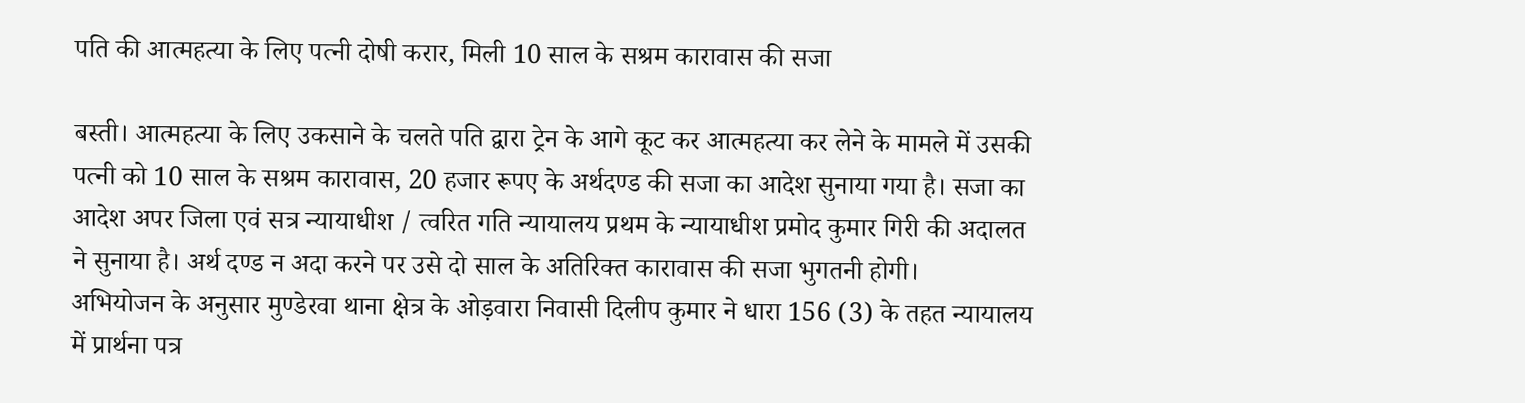पति की आत्महत्या के लिए पत्नी दोषी करार, मिली 10 साल के सश्रम कारावास की सजा

बस्ती। आत्महत्या के लिए उकसाने के चलते पति द्वारा ट्रेन के आगे कूट कर आत्महत्या कर लेने के मामले में उसकी पत्नी को 10 साल के सश्रम कारावास, 20 हजार रूपए के अर्थदण्ड की सजा का आदेश सुनाया गया है। सजा का आदेश अपर जिला एवं सत्र न्यायाधीश / त्वरित गति न्यायालय प्रथम के न्यायाधीश प्रमोद कुमार गिरी की अदालत ने सुनाया है। अर्थ दण्ड न अदा करने पर उसे दो साल के अतिरिक्त कारावास की सजा भुगतनी होगी।
अभियोजन के अनुसार मुण्डेरवा थाना क्षेत्र के ओड़वारा निवासी दिलीप कुमार ने धारा 156 (3) के तहत न्यायालय में प्रार्थना पत्र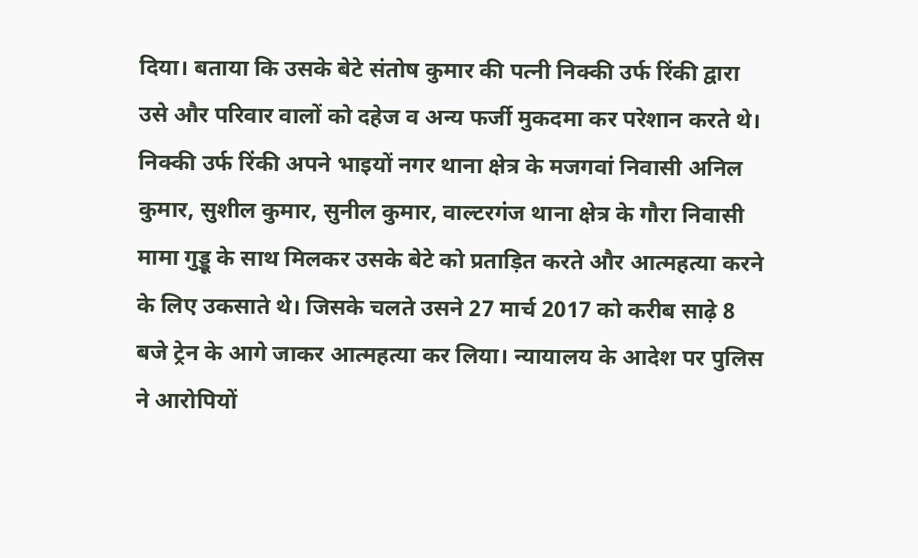दिया। बताया कि उसके बेटे संतोष कुमार की पत्नी निक्की उर्फ रिंकी द्वारा उसे और परिवार वालों को दहेज व अन्य फर्जी मुकदमा कर परेशान करते थे। निक्की उर्फ रिंकी अपने भाइयों नगर थाना क्षेत्र के मजगवां निवासी अनिल कुमार, सुशील कुमार, सुनील कुमार, वाल्टरगंज थाना क्षेत्र के गौरा निवासी मामा गुड्डू के साथ मिलकर उसके बेटे को प्रताड़ित करते और आत्महत्या करने के लिए उकसाते थे। जिसके चलते उसने 27 मार्च 2017 को करीब साढ़े 8 बजे ट्रेन के आगे जाकर आत्महत्या कर लिया। न्यायालय के आदेश पर पुलिस ने आरोपियों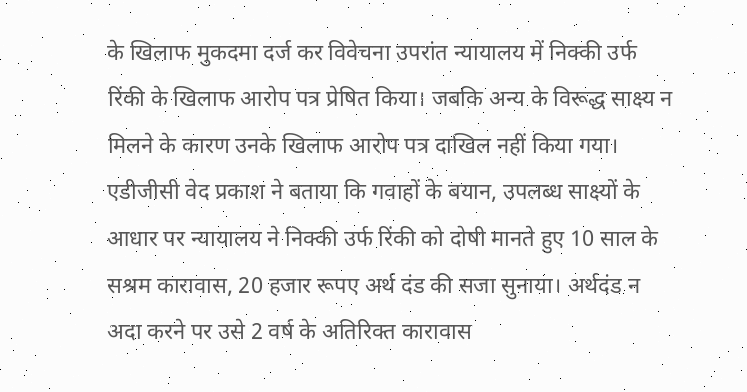के खिलाफ मुकदमा दर्ज कर विवेचना उपरांत न्यायालय में निक्की उर्फ रिंकी के खिलाफ आरोप पत्र प्रेषित किया। जबकि अन्य के विरूद्ध साक्ष्य न मिलने के कारण उनके खिलाफ आरोप पत्र दाखिल नहीं किया गया।
एडीजीसी वेद प्रकाश ने बताया कि गवाहों के बयान, उपलब्ध साक्ष्यों के आधार पर न्यायालय ने निक्की उर्फ रिंकी को दोषी मानते हुए 10 साल के सश्रम कारावास, 20 हजार रूपए अर्थ दंड की सजा सुनाया। अर्थदंड न अदा करने पर उसे 2 वर्ष के अतिरिक्त कारावास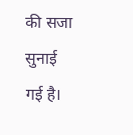की सजा सुनाई गई है।